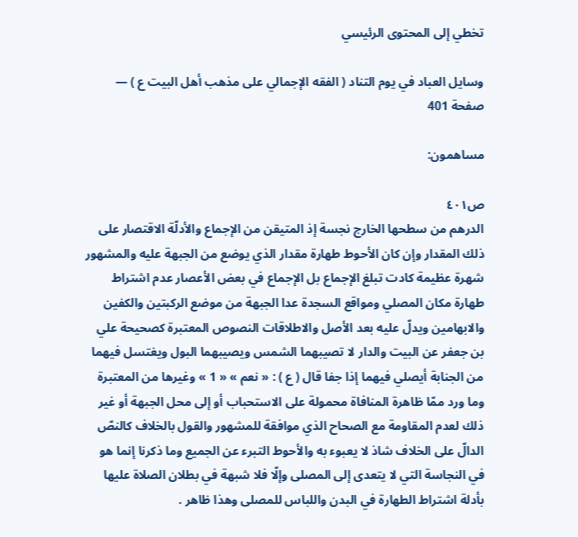تخطي إلى المحتوى الرئيسي

وسايل العباد في يوم التناد ( الفقه الإجمالي على مذهب أهل البيت ع ) — صفحة 401

مساهمون:

ص٤٠١
الدرهم من سطحها الخارج نجسة إذ المتيقن من الإجماع والأدلّة الاقتصار على ذلك المقدار وإن كان الأحوط طهارة مقدار الذي يوضع من الجبهة عليه والمشهور شهرة عظيمة كادت تبلغ الإجماع بل الإجماع في بعض الأعصار عدم اشتراط طهارة مكان المصلي ومواقع السجدة عدا الجبهة من موضع الركبتين والكفين والابهامين ويدلّ عليه بعد الأصل والاطلاقات النصوص المعتبرة كصحيحة علي بن جعفر عن البيت والدار لا تصيبهما الشمس ويصيبهما البول ويغتسل فيهما من الجنابة أيصلي فيهما إذا جفا قال ( ع ) : « نعم » « 1 » وغيرها من المعتبرة وما ورد ممّا ظاهرة المنافاة محمولة على الاستحباب أو إلى محل الجبهة أو غير ذلك لعدم المقاومة مع الصحاح الذي موافقة للمشهور والقول بالخلاف كالنصّ الدالّ على الخلاف شاذ لا يعبوء به والأحوط التبرء عن الجميع وما ذكرنا إنما هو في النجاسة التي لا يتعدى إلى المصلى وإلّا فلا شبهة في بطلان الصلاة عليها بأدلة اشتراط الطهارة في البدن واللباس للمصلى وهذا ظاهر .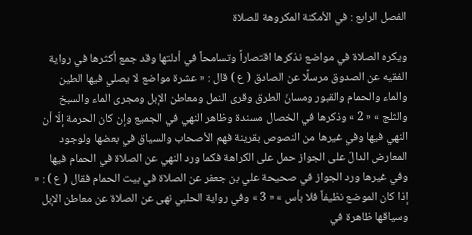الفصل الرابع : في الأمكنة المكروهة للصلاة

ويكره الصلاة في مواضع نذكرها اقتصاراً وتسامحاً في أدلتها وقد جمع أكثرها في رواية الفقيه عن الصدوق مرسلًا عن الصادق ( ع ) قال : « عشرة مواضع لا يصلي فيها الطين والماء والحمام والقبور ومسانّ الطرق وقرى النمل ومعاطن الإبل ومجرى الماء والسبخ والثلج » « 2 » وذكرها في الخصال مسندة وظاهر النهي في الجميع وإن كان الحرمة إلّا أن النهي فيها وفي غيرها من النصوص بقرينة فهم الأصحاب والسياق في بعضها ولوجود المعارض الدالّ على الجواز حمل على الكراهة فكما ورد النهي عن الصلاة في الحمام فيها وفي غيرها ورد الجواز في صحيحة علي بن جعفر عن الصلاة في بيت الحمام فقال ( ع ) : « إذا كان الموضع نظيفاً فلا بأس » « 3 » وفي رواية الحلبي نهى عن الصلاة عن معاطن الإبل وسياقها ظاهرة في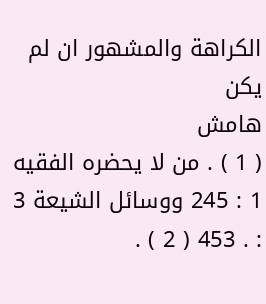الكراهة والمشهور ان لم يكن
هامش
( 1 ) . من لا يحضره الفقيه 1 : 245 ووسائل الشيعة 3 : . 453 ( 2 ) .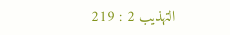التهذيب 2 : 219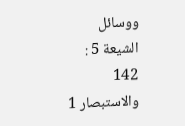ووسائل الشيعة 5 : 142 والاستبصار 1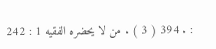: . 394 ( 3 ) . من لا يحضره الفقيه 1 : 242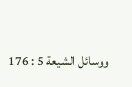ووسائل الشيعة 5 : 176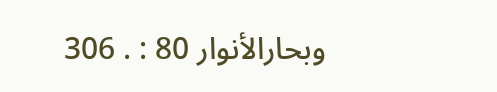وبحارالأنوار 80 : . 306